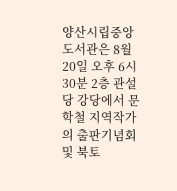양산시립중앙도서관은 8월 20일 오후 6시 30분 2층 관설당 강당에서 문학철 지역작가의 출판기념회 및 북토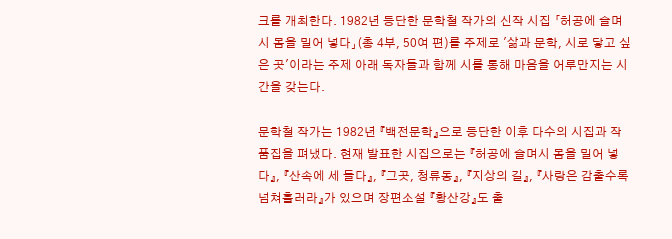크를 개최한다. 1982년 등단한 문학철 작가의 신작 시집 「허공에 슬며시 몸을 밀어 넣다」(총 4부, 50여 편)를 주제로 '삶과 문학, 시로 닿고 싶은 곳'이라는 주제 아래 독자들과 함께 시를 통해 마음을 어루만지는 시간을 갖는다.

문학철 작가는 1982년 『백전문학』으로 등단한 이후 다수의 시집과 작품집을 펴냈다. 현재 발표한 시집으로는 『허공에 슬며시 몸을 밀어 넣다』, 『산속에 세 들다』, 『그곳, 청류동』, 『지상의 길』, 『사랑은 감출수록 넘쳐흘러라』가 있으며 장편소설 『황산강』도 출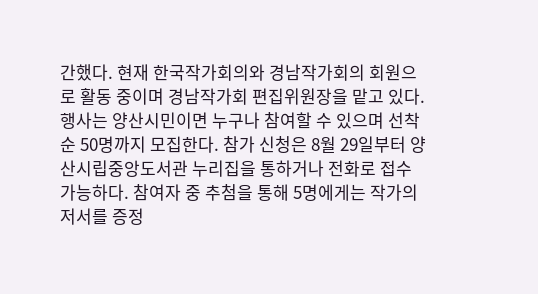간했다. 현재 한국작가회의와 경남작가회의 회원으로 활동 중이며 경남작가회 편집위원장을 맡고 있다.
행사는 양산시민이면 누구나 참여할 수 있으며 선착순 50명까지 모집한다. 참가 신청은 8월 29일부터 양산시립중앙도서관 누리집을 통하거나 전화로 접수 가능하다. 참여자 중 추첨을 통해 5명에게는 작가의 저서를 증정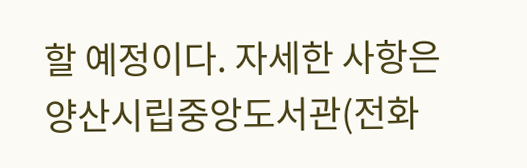할 예정이다. 자세한 사항은 양산시립중앙도서관(전화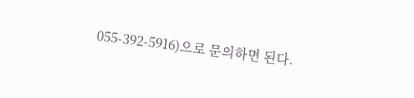055-392-5916)으로 문의하면 된다.